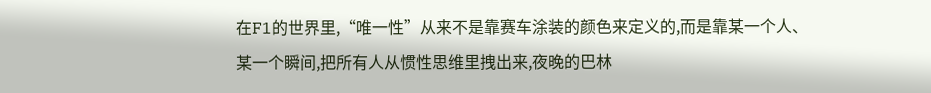在F1的世界里,“唯一性”从来不是靠赛车涂装的颜色来定义的,而是靠某一个人、某一个瞬间,把所有人从惯性思维里拽出来,夜晚的巴林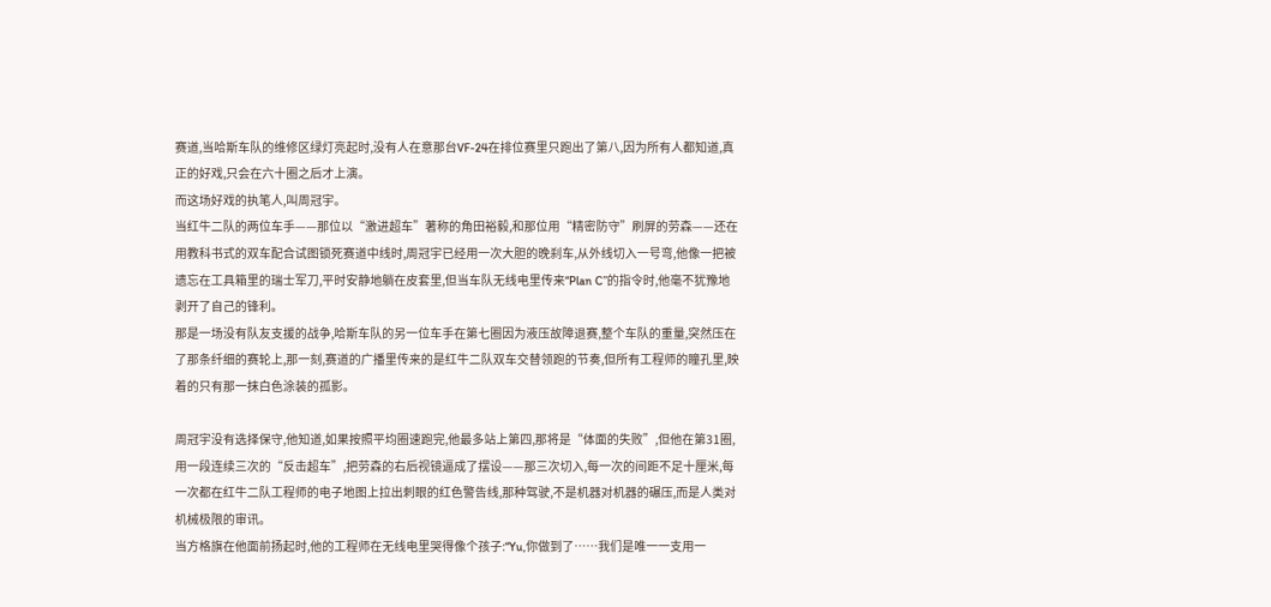赛道,当哈斯车队的维修区绿灯亮起时,没有人在意那台VF-24在排位赛里只跑出了第八,因为所有人都知道,真正的好戏,只会在六十圈之后才上演。
而这场好戏的执笔人,叫周冠宇。
当红牛二队的两位车手——那位以“激进超车”著称的角田裕毅,和那位用“精密防守”刷屏的劳森——还在用教科书式的双车配合试图锁死赛道中线时,周冠宇已经用一次大胆的晚刹车,从外线切入一号弯,他像一把被遗忘在工具箱里的瑞士军刀,平时安静地躺在皮套里,但当车队无线电里传来“Plan C”的指令时,他毫不犹豫地剥开了自己的锋利。
那是一场没有队友支援的战争,哈斯车队的另一位车手在第七圈因为液压故障退赛,整个车队的重量,突然压在了那条纤细的赛轮上,那一刻,赛道的广播里传来的是红牛二队双车交替领跑的节奏,但所有工程师的瞳孔里,映着的只有那一抹白色涂装的孤影。

周冠宇没有选择保守,他知道,如果按照平均圈速跑完,他最多站上第四,那将是“体面的失败”,但他在第31圈,用一段连续三次的“反击超车”,把劳森的右后视镜逼成了摆设——那三次切入,每一次的间距不足十厘米,每一次都在红牛二队工程师的电子地图上拉出刺眼的红色警告线,那种驾驶,不是机器对机器的碾压,而是人类对机械极限的审讯。
当方格旗在他面前扬起时,他的工程师在无线电里哭得像个孩子:“Yu,你做到了……我们是唯一一支用一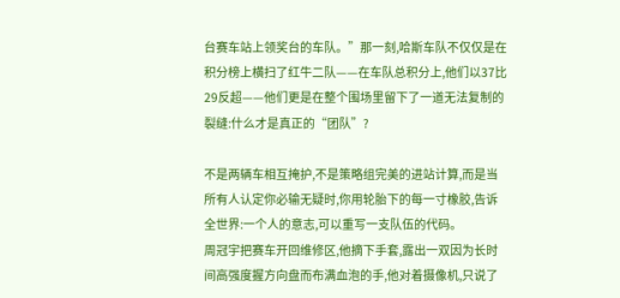台赛车站上领奖台的车队。”那一刻,哈斯车队不仅仅是在积分榜上横扫了红牛二队——在车队总积分上,他们以37比29反超——他们更是在整个围场里留下了一道无法复制的裂缝:什么才是真正的“团队”?

不是两辆车相互掩护,不是策略组完美的进站计算,而是当所有人认定你必输无疑时,你用轮胎下的每一寸橡胶,告诉全世界:一个人的意志,可以重写一支队伍的代码。
周冠宇把赛车开回维修区,他摘下手套,露出一双因为长时间高强度握方向盘而布满血泡的手,他对着摄像机,只说了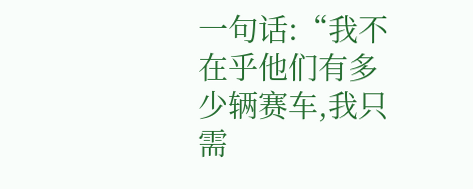一句话:“我不在乎他们有多少辆赛车,我只需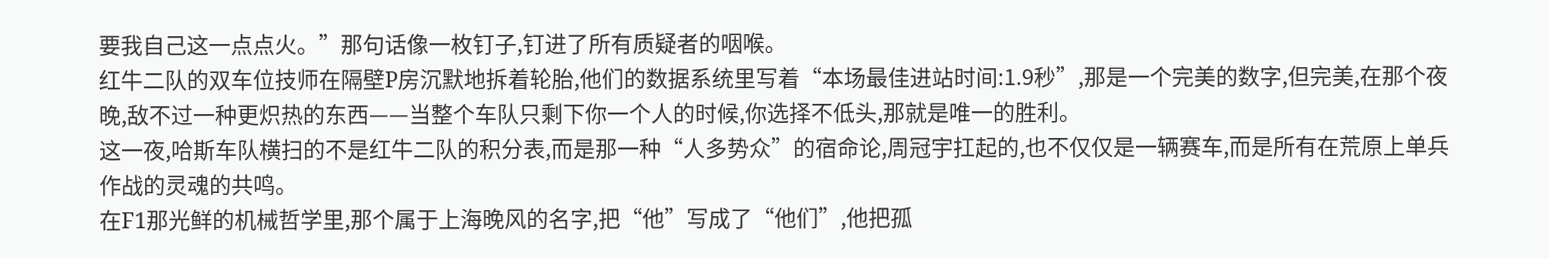要我自己这一点点火。”那句话像一枚钉子,钉进了所有质疑者的咽喉。
红牛二队的双车位技师在隔壁P房沉默地拆着轮胎,他们的数据系统里写着“本场最佳进站时间:1.9秒”,那是一个完美的数字,但完美,在那个夜晚,敌不过一种更炽热的东西——当整个车队只剩下你一个人的时候,你选择不低头,那就是唯一的胜利。
这一夜,哈斯车队横扫的不是红牛二队的积分表,而是那一种“人多势众”的宿命论,周冠宇扛起的,也不仅仅是一辆赛车,而是所有在荒原上单兵作战的灵魂的共鸣。
在F1那光鲜的机械哲学里,那个属于上海晚风的名字,把“他”写成了“他们”,他把孤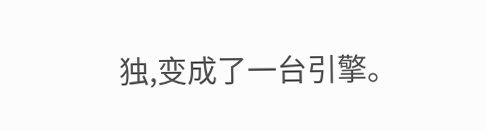独,变成了一台引擎。